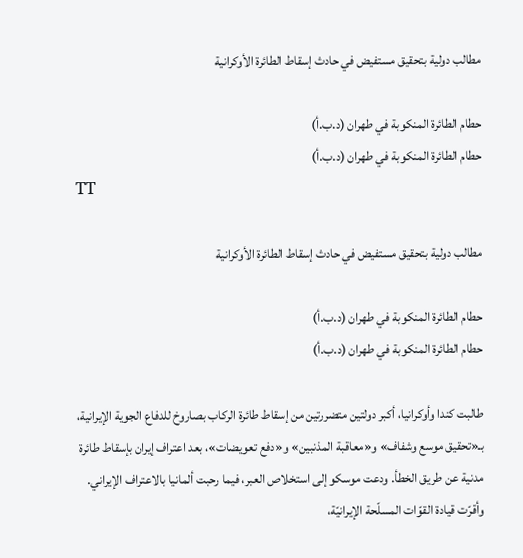مطالب دولية بتحقيق مستفيض في حادث إسقاط الطائرة الأوكرانية

حطام الطائرة المنكوبة في طهران (د.ب.أ)
حطام الطائرة المنكوبة في طهران (د.ب.أ)
TT

مطالب دولية بتحقيق مستفيض في حادث إسقاط الطائرة الأوكرانية

حطام الطائرة المنكوبة في طهران (د.ب.أ)
حطام الطائرة المنكوبة في طهران (د.ب.أ)

طالبت كندا وأوكرانيا، أكبر دولتين متضررتين من إسقاط طائرة الركاب بصاروخ للدفاع الجوية الإيرانية، بـ«تحقيق موسع وشفاف» و«معاقبة المذنبين» و«دفع تعويضات»، بعد اعتراف إيران بإسقاط طائرة مدنية عن طريق الخطأ. ودعت موسكو إلى استخلاص العبر، فيما رحبت ألمانيا بالاعتراف الإيراني.
وأقرّت قيادة القوّات المسلّحة الإيرانيّة،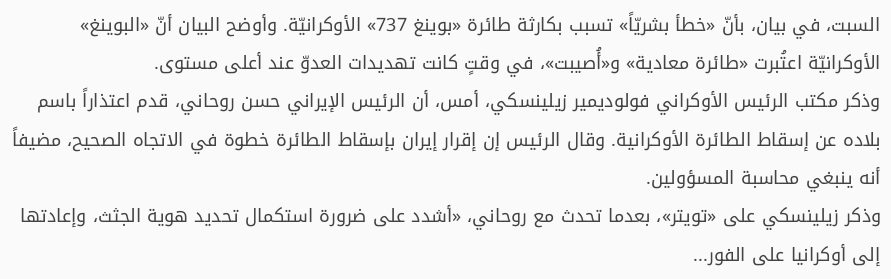السبت، في بيان، بأنّ «خطأ بشريّاً» تسبب بكارثة طائرة «بوينغ 737» الأوكرانيّة. وأوضح البيان أنّ «البوينغ» الأوكرانيّة اعتُبرت «طائرة معادية» و«أُصيبت»، في وقتٍ كانت تهديدات العدوّ عند أعلى مستوى.
وذكر مكتب الرئيس الأوكراني فولوديمير زيلينسكي، أمس، أن الرئيس الإيراني حسن روحاني، قدم اعتذاراً باسم بلاده عن إسقاط الطائرة الأوكرانية. وقال الرئيس إن إقرار إيران بإسقاط الطائرة خطوة في الاتجاه الصحيح، مضيفاً أنه ينبغي محاسبة المسؤولين.
وذكر زيلينسكي على «تويتر»، بعدما تحدث مع روحاني، «أشدد على ضرورة استكمال تحديد هوية الجثث، وإعادتها إلى أوكرانيا على الفور...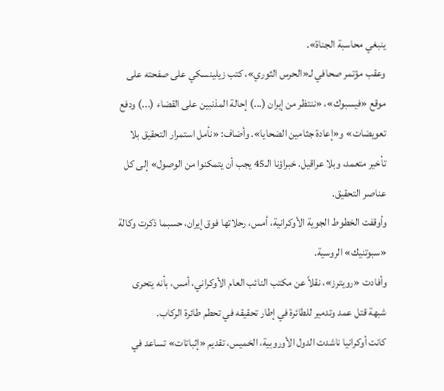ينبغي محاسبة الجناة».
وعقب مؤتمر صحافي لـ«الحرس الثوري»، كتب زيلينسكي على صفحته على موقع «فيسبوك»، «ننتظر من إيران (...) إحالة المذنبين على القضاء (...) ودفع تعويضات» و«إعادة جثامين الضحايا». وأضاف: «نأمل استمرار التحقيق بلا تأخير متعمد، وبلا عراقيل. خبراؤنا الـ45 يجب أن يتمكنوا من الوصول» إلى كل عناصر التحقيق.
وأوقفت الخطوط الجوية الأوكرانية، أمس، رحلاتها فوق إيران، حسبما ذكرت وكالة «سبوتنيك» الروسية.
وأفادت «رويترز»، نقلاً عن مكتب النائب العام الأوكراني، أمس، بأنه يتحرى شبهة قتل عمد وتدمير للطائرة في إطار تحقيقه في تحطم طائرة الركاب.
كانت أوكرانيا ناشدت الدول الأوروبية، الخميس، تقديم «إثباتات» تساعد في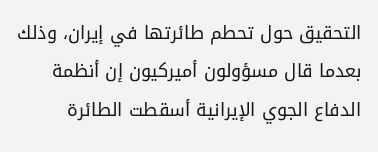التحقيق حول تحطم طائرتها في إيران، وذلك بعدما قال مسؤولون أميركيون إن أنظمة الدفاع الجوي الإيرانية أسقطت الطائرة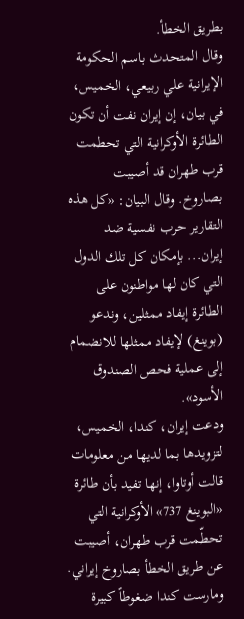بطريق الخطأ.
وقال المتحدث باسم الحكومة الإيرانية علي ربيعي، الخميس، في بيان، إن إيران نفت أن تكون الطائرة الأوكرانية التي تحطمت قرب طهران قد أصيبت بصاروخ. وقال البيان: «كل هذه التقارير حرب نفسية ضد إيران... بإمكان كل تلك الدول التي كان لها مواطنون على الطائرة إيفاد ممثلين، وندعو (بوينغ) لإيفاد ممثلها للانضمام إلى عملية فحص الصندوق الأسود».
ودعت إيران، كندا، الخميس، لتزويدها بما لديها من معلومات قالت أوتاوا، إنها تفيد بأن طائرة «البوينغ 737» الأوكرانية التي تحطّمت قرب طهران، أصيبت عن طريق الخطأ بصاروخ إيراني.
ومارست كندا ضغوطاً كبيرة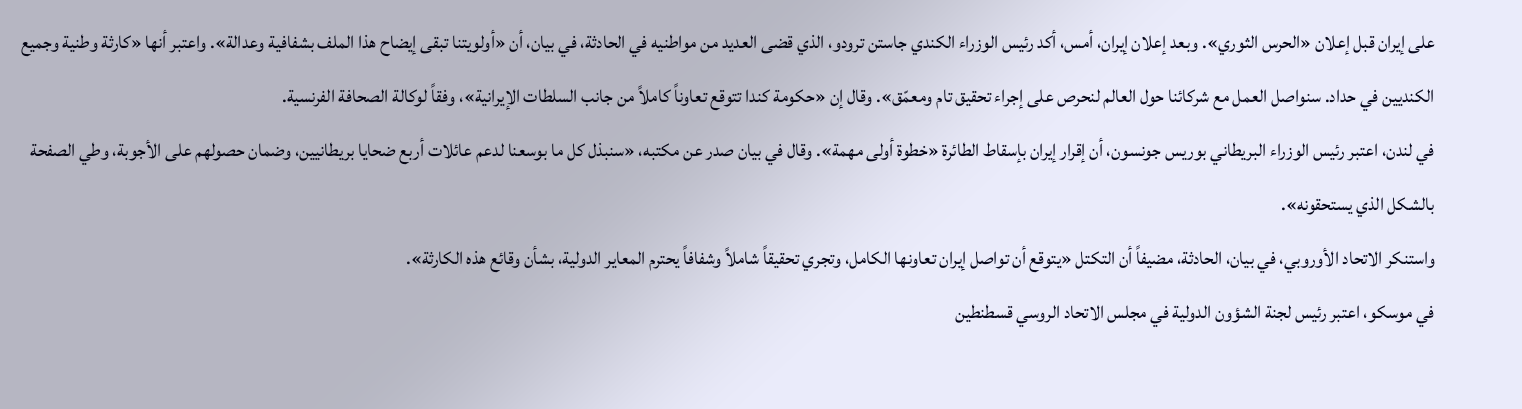على إيران قبل إعلان «الحرس الثوري». وبعد إعلان إيران، أمس، أكد رئيس الوزراء الكندي جاستن ترودو، الذي قضى العديد من مواطنيه في الحادثة، في بيان، أن «أولويتنا تبقى إيضاح هذا الملف بشفافية وعدالة». واعتبر أنها «كارثة وطنية وجميع الكنديين في حداد. سنواصل العمل مع شركائنا حول العالم لنحرص على إجراء تحقيق تام ومعمّق». وقال إن «حكومة كندا تتوقع تعاوناً كاملاً من جانب السلطات الإيرانية»، وفقاً لوكالة الصحافة الفرنسية.
في لندن، اعتبر رئيس الوزراء البريطاني بوريس جونسون، أن إقرار إيران بإسقاط الطائرة «خطوة أولى مهمة». وقال في بيان صدر عن مكتبه، «سنبذل كل ما بوسعنا لدعم عائلات أربع ضحايا بريطانيين، وضمان حصولهم على الأجوبة، وطي الصفحة بالشكل الذي يستحقونه».
واستنكر الاتحاد الأوروبي، في بيان، الحادثة، مضيفاً أن التكتل «يتوقع أن تواصل إيران تعاونها الكامل، وتجري تحقيقاً شاملاً وشفافاً يحترم المعاير الدولية، بشأن وقائع هذه الكارثة».
في موسكو، اعتبر رئيس لجنة الشؤون الدولية في مجلس الاتحاد الروسي قسطنطين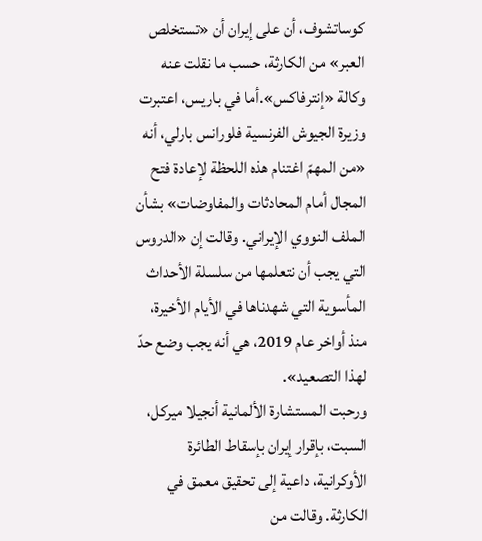كوساتشوف، أن على إيران أن «تستخلص العبر» من الكارثة، حسب ما نقلت عنه وكالة «إنترفاكس».أما في باريس، اعتبرت وزيرة الجيوش الفرنسية فلورانس بارلي، أنه «من المهمّ اغتنام هذه اللحظة لإعادة فتح المجال أمام المحادثات والمفاوضات» بشأن الملف النووي الإيراني. وقالت إن «الدروس التي يجب أن نتعلمها من سلسلة الأحداث المأسوية التي شهدناها في الأيام الأخيرة، منذ أواخر عام 2019، هي أنه يجب وضع حدّ لهذا التصعيد».
ورحبت المستشارة الألمانية أنجيلا ميركل، السبت، بإقرار إيران بإسقاط الطائرة الأوكرانية، داعية إلى تحقيق معمق في الكارثة. وقالت من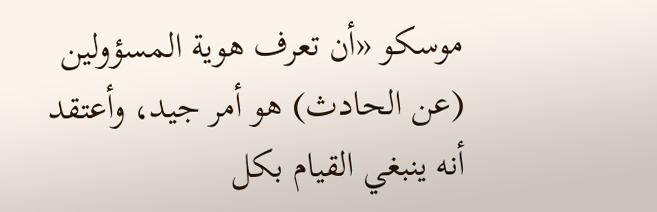موسكو «أن تعرف هوية المسؤولين (عن الحادث) هو أمر جيد، وأعتقد أنه ينبغي القيام بكل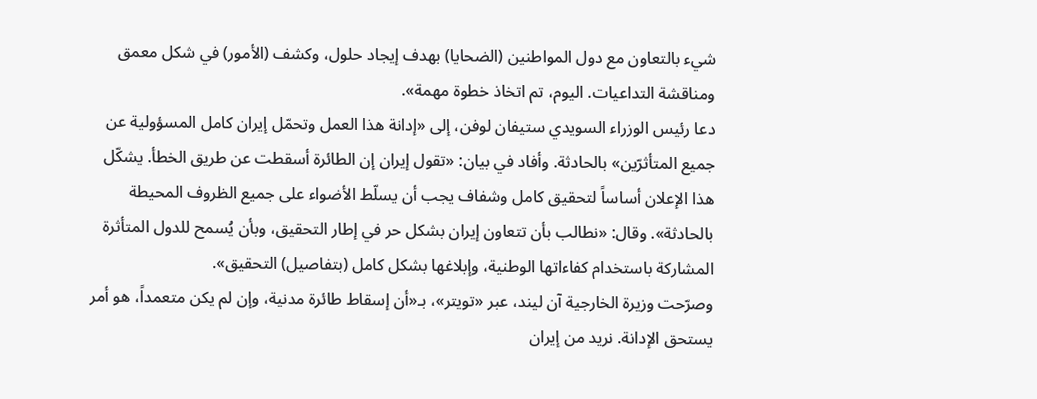شيء بالتعاون مع دول المواطنين (الضحايا) بهدف إيجاد حلول، وكشف (الأمور) في شكل معمق ومناقشة التداعيات. اليوم، تم اتخاذ خطوة مهمة».
دعا رئيس الوزراء السويدي ستيفان لوفن، إلى «إدانة هذا العمل وتحمّل إيران كامل المسؤولية عن جميع المتأثرّين» بالحادثة. وأفاد في بيان: «تقول إيران إن الطائرة أسقطت عن طريق الخطأ. يشكّل هذا الإعلان أساساً لتحقيق كامل وشفاف يجب أن يسلّط الأضواء على جميع الظروف المحيطة بالحادثة». وقال: «نطالب بأن تتعاون إيران بشكل حر في إطار التحقيق، وبأن يُسمح للدول المتأثرة المشاركة باستخدام كفاءاتها الوطنية، وإبلاغها بشكل كامل (بتفاصيل) التحقيق».
وصرّحت وزيرة الخارجية آن ليند، عبر «تويتر»، بـ«أن إسقاط طائرة مدنية، وإن لم يكن متعمداً، هو أمر يستحق الإدانة. نريد من إيران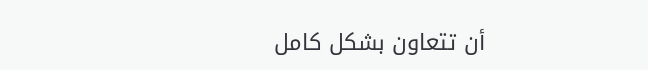أن تتعاون بشكل كامل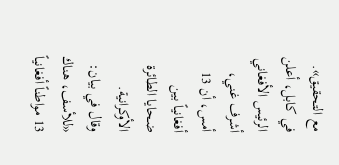مع التحقيق».
في كابل، أعلن الرئيس الأفغاني أشرف غني، أمس، أن 13 أفغانياً بين ضحايا الطائرة الأوكرانية.
وقال في بيان: «للأسف، هناك 13 مواطناً أفغانياً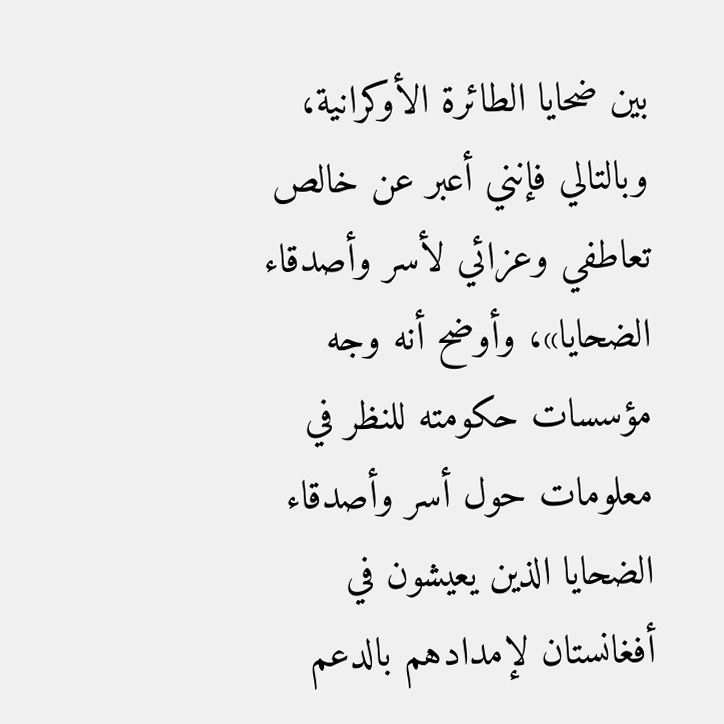بين ضحايا الطائرة الأوكرانية، وبالتالي فإنني أعبر عن خالص تعاطفي وعزائي لأسر وأصدقاء الضحايا»، وأوضح أنه وجه مؤسسات حكومته للنظر في معلومات حول أسر وأصدقاء الضحايا الذين يعيشون في أفغانستان لإمدادهم بالدعم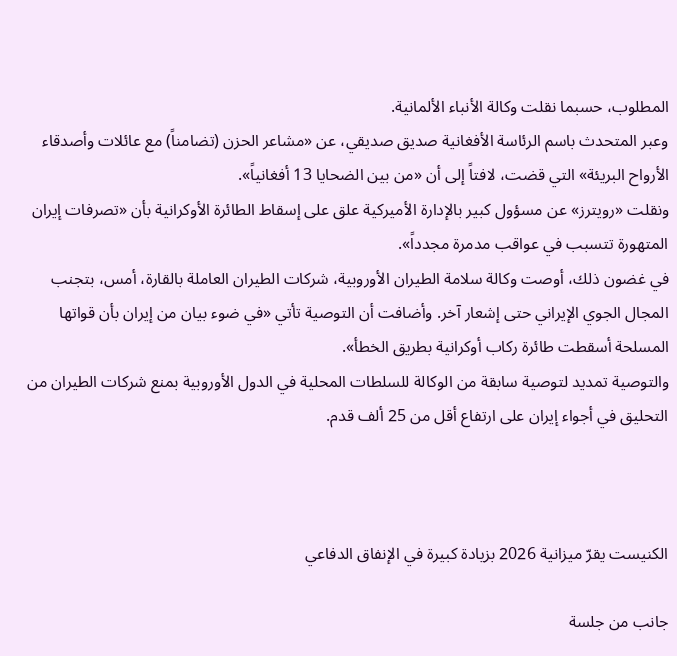المطلوب، حسبما نقلت وكالة الأنباء الألمانية.
وعبر المتحدث باسم الرئاسة الأفغانية صديق صديقي، عن «مشاعر الحزن (تضامناً) مع عائلات وأصدقاء الأرواح البريئة» التي قضت، لافتاً إلى أن «من بين الضحايا 13 أفغانياً».
ونقلت «رويترز» عن مسؤول كبير بالإدارة الأميركية علق على إسقاط الطائرة الأوكرانية بأن «تصرفات إيران المتهورة تتسبب في عواقب مدمرة مجدداً».
في غضون ذلك، أوصت وكالة سلامة الطيران الأوروبية، شركات الطيران العاملة بالقارة، أمس، بتجنب المجال الجوي الإيراني حتى إشعار آخر. وأضافت أن التوصية تأتي «في ضوء بيان من إيران بأن قواتها المسلحة أسقطت طائرة ركاب أوكرانية بطريق الخطأ».
والتوصية تمديد لتوصية سابقة من الوكالة للسلطات المحلية في الدول الأوروبية بمنع شركات الطيران من التحليق في أجواء إيران على ارتفاع أقل من 25 ألف قدم.



الكنيست يقرّ ميزانية 2026 بزيادة كبيرة في الإنفاق الدفاعي

جانب من جلسة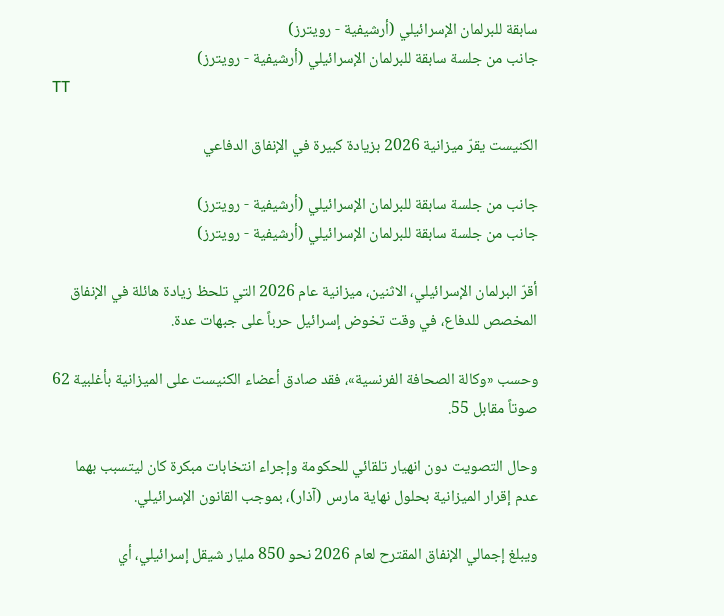سابقة للبرلمان الإسرائيلي (أرشيفية - رويترز)
جانب من جلسة سابقة للبرلمان الإسرائيلي (أرشيفية - رويترز)
TT

الكنيست يقرّ ميزانية 2026 بزيادة كبيرة في الإنفاق الدفاعي

جانب من جلسة سابقة للبرلمان الإسرائيلي (أرشيفية - رويترز)
جانب من جلسة سابقة للبرلمان الإسرائيلي (أرشيفية - رويترز)

أقرّ البرلمان الإسرائيلي، الاثنين، ميزانية عام 2026 التي تلحظ زيادة هائلة في الإنفاق المخصص للدفاع، في وقت تخوض إسرائيل حرباً على جبهات عدة.

وحسب «وكالة الصحافة الفرنسية»، فقد صادق أعضاء الكنيست على الميزانية بأغلبية 62 صوتاً مقابل 55.

وحال التصويت دون انهيار تلقائي للحكومة وإجراء انتخابات مبكرة كان ليتسبب بهما عدم إقرار الميزانية بحلول نهاية مارس (آذار)، بموجب القانون الإسرائيلي.

ويبلغ إجمالي الإنفاق المقترح لعام 2026 نحو 850 مليار شيقل إسرائيلي، أي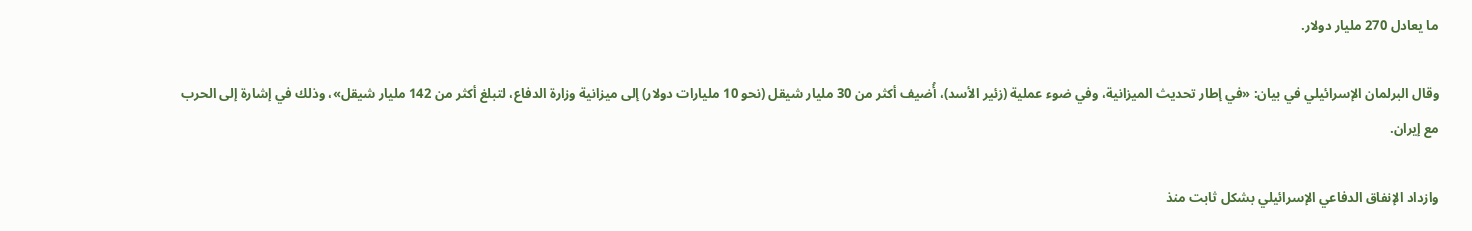ما يعادل 270 مليار دولار.

وقال البرلمان الإسرائيلي في بيان: «في إطار تحديث الميزانية، وفي ضوء عملية (زئير الأسد)، أُضيف أكثر من 30 مليار شيقل (نحو 10 مليارات دولار) إلى ميزانية وزارة الدفاع، لتبلغ أكثر من 142 مليار شيقل»، وذلك في إشارة إلى الحرب مع إيران.

وازداد الإنفاق الدفاعي الإسرائيلي بشكل ثابت منذ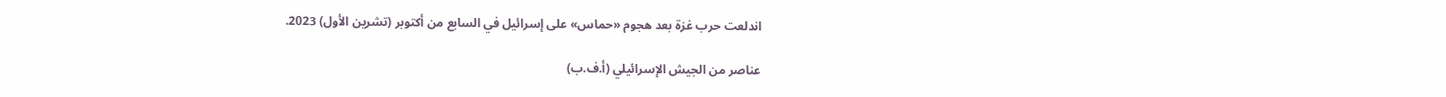اندلعت حرب غزة بعد هجوم «حماس» على إسرائيل في السابع من أكتوبر (تشرين الأول) 2023.

عناصر من الجيش الإسرائيلي (أ.ف.ب)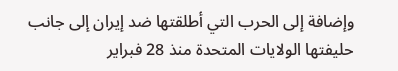وإضافة إلى الحرب التي أطلقتها ضد إيران إلى جانب حليفتها الولايات المتحدة منذ 28 فبراير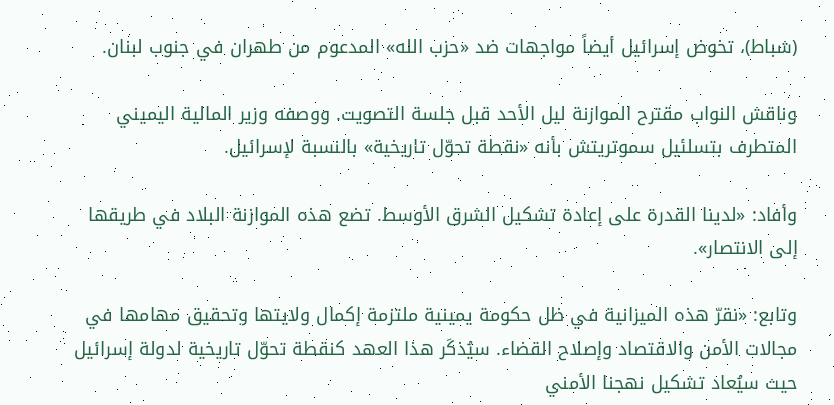(شباط)، تخوض إسرائيل أيضاً مواجهات ضد «حزب الله» المدعوم من طهران في جنوب لبنان.

وناقش النواب مقترح الموازنة ليل الأحد قبل جلسة التصويت. ووصفه وزير المالية اليميني المتطرف بتسلئيل سموتريتش بأنه «نقطة تحوّل تاريخية» بالنسبة لإسرائيل.

وأفاد: «لدينا القدرة على إعادة تشكيل الشرق الأوسط. تضع هذه الموازنة البلاد في طريقها إلى الانتصار».

وتابع: «نقرّ هذه الميزانية في ظل حكومة يمينية ملتزمة إكمال ولايتها وتحقيق مهامها في مجالات الأمن والاقتصاد وإصلاح القضاء. سيُذكَر هذا العهد كنقطة تحوّل تاريخية لدولة إسرائيل حيث سيُعاد تشكيل نهجنا الأمني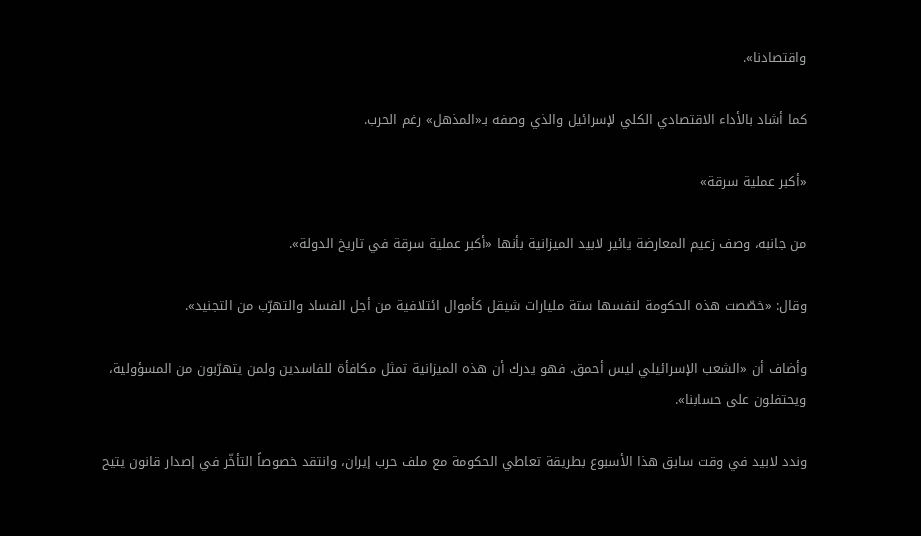واقتصادنا».

كما أشاد بالأداء الاقتصادي الكلي لإسرائيل والذي وصفه بـ«المذهل» رغم الحرب.

«أكبر عملية سرقة»

من جانبه، وصف زعيم المعارضة يائير لابيد الميزانية بأنها «أكبر عملية سرقة في تاريخ الدولة».

وقال: «خصّصت هذه الحكومة لنفسها ستة مليارات شيقل كأموال ائتلافية من أجل الفساد والتهرّب من التجنيد».

وأضاف أن «الشعب الإسرائيلي ليس أحمق. فهو يدرك أن هذه الميزانية تمثل مكافأة للفاسدين ولمن يتهرّبون من المسؤولية، ويحتفلون على حسابنا».

وندد لابيد في وقت سابق هذا الأسبوع بطريقة تعاطي الحكومة مع ملف حرب إيران، وانتقد خصوصاً التأخّر في إصدار قانون يتيح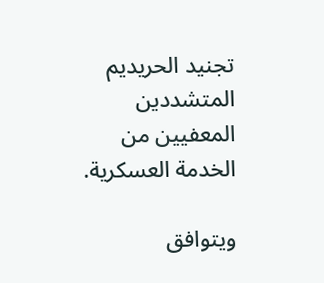تجنيد الحريديم المتشددين المعفيين من الخدمة العسكرية.

ويتوافق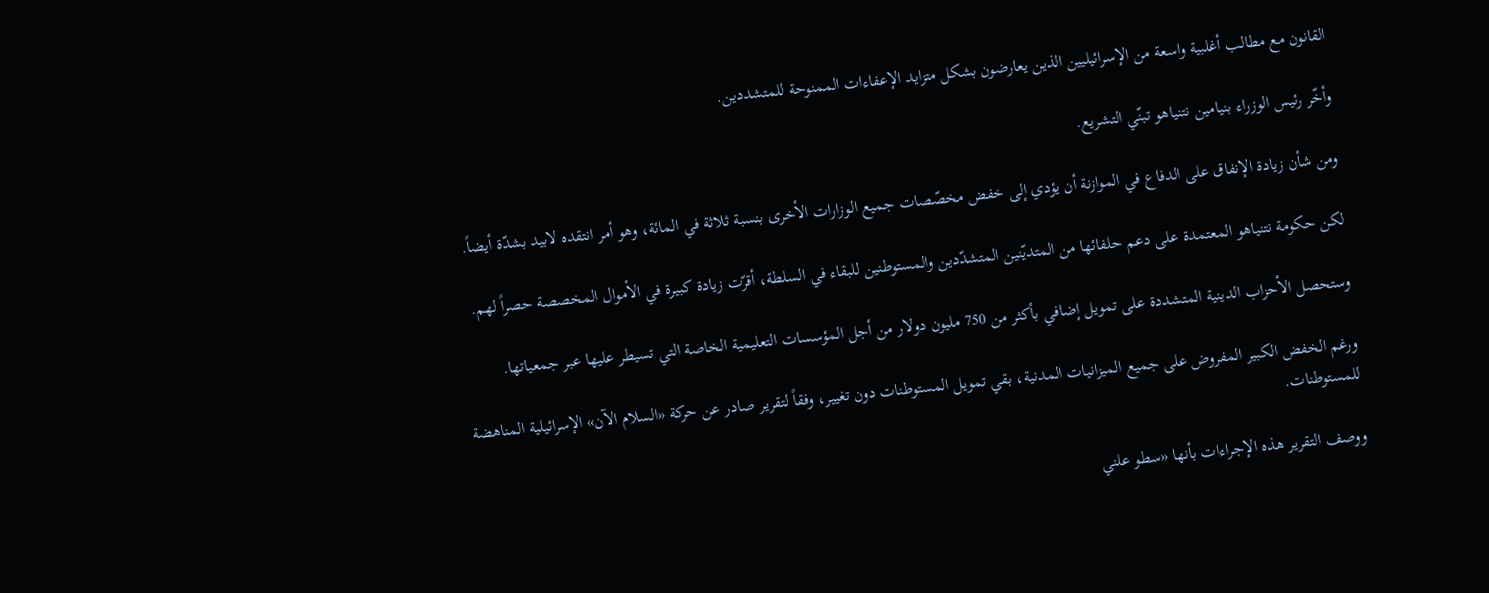القانون مع مطالب أغلبية واسعة من الإسرائيليين الذين يعارضون بشكل متزايد الإعفاءات الممنوحة للمتشددين.

وأخّر رئيس الوزراء بنيامين نتنياهو تبنّي التشريع.

ومن شأن زيادة الإنفاق على الدفاع في الموازنة أن يؤدي إلى خفض مخصّصات جميع الوزارات الأخرى بنسبة ثلاثة في المائة، وهو أمر انتقده لابيد بشدّة أيضاً.

لكن حكومة نتنياهو المعتمدة على دعم حلفائها من المتديّنين المتشدّدين والمستوطنين للبقاء في السلطة، أقرّت زيادة كبيرة في الأموال المخصصة حصراً لهم.

وستحصل الأحزاب الدينية المتشددة على تمويل إضافي بأكثر من 750 مليون دولار من أجل المؤسسات التعليمية الخاصة التي تسيطر عليها عبر جمعياتها.

ورغم الخفض الكبير المفروض على جميع الميزانيات المدنية، بقي تمويل المستوطنات دون تغيير، وفقاً لتقرير صادر عن حركة «السلام الآن» الإسرائيلية المناهضة للمستوطنات.

ووصف التقرير هذه الإجراءات بأنها «سطو علني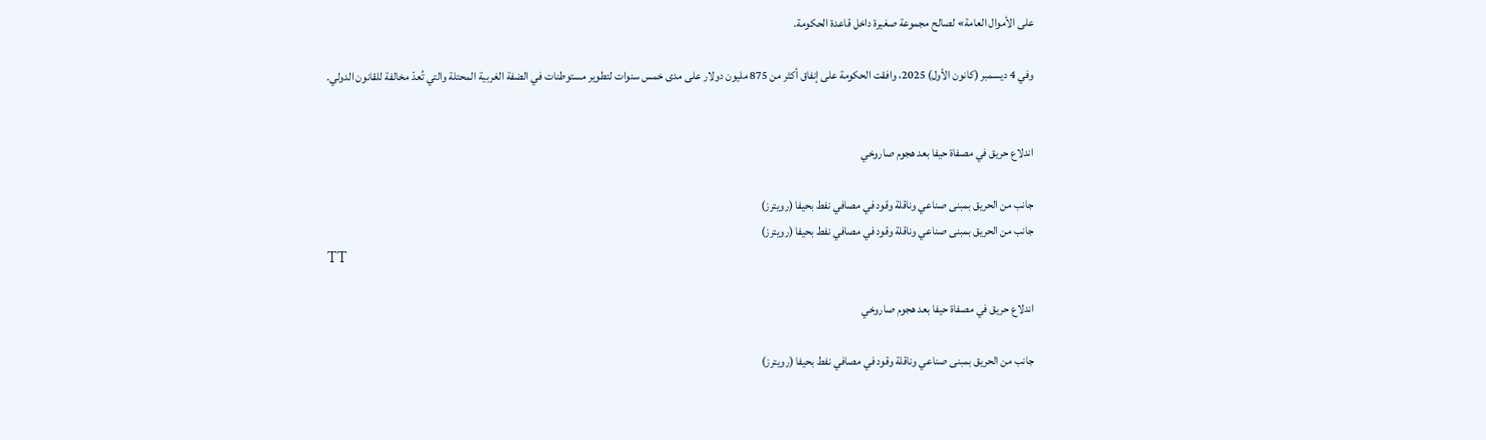على الأموال العامة» لصالح مجموعة صغيرة داخل قاعدة الحكومة.

وفي 4 ديسمبر (كانون الأول) 2025، وافقت الحكومة على إنفاق أكثر من 875 مليون دولار على مدى خمس سنوات لتطوير مستوطنات في الضفة الغربية المحتلة والتي تُعدّ مخالفة للقانون الدولي.


اندلاع حريق في مصفاة حيفا بعد هجوم صاروخي

جانب من الحريق بمبنى صناعي وناقلة وقود في مصافي نفط بحيفا (رويترز)
جانب من الحريق بمبنى صناعي وناقلة وقود في مصافي نفط بحيفا (رويترز)
TT

اندلاع حريق في مصفاة حيفا بعد هجوم صاروخي

جانب من الحريق بمبنى صناعي وناقلة وقود في مصافي نفط بحيفا (رويترز)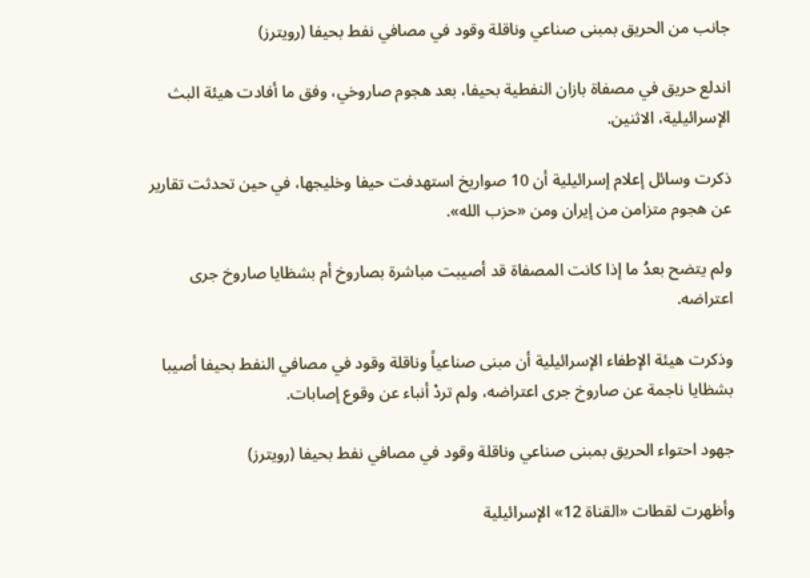جانب من الحريق بمبنى صناعي وناقلة وقود في مصافي نفط بحيفا (رويترز)

اندلع حريق في مصفاة بازان النفطية بحيفا، بعد هجوم صاروخي، وفق ما أفادت هيئة البث الإسرائيلية، الاثنين.

ذكرت وسائل إعلام إسرائيلية أن 10 صواريخ استهدفت حيفا وخليجها، في حين تحدثت تقارير عن هجوم متزامن من إيران ومن «حزب الله».

ولم يتضح بعدُ ما إذا كانت المصفاة قد أصيبت مباشرة بصاروخ أم بشظايا صاروخ جرى اعتراضه.

وذكرت هيئة الإطفاء الإسرائيلية أن مبنى صناعياً وناقلة وقود في مصافي النفط بحيفا أصيبا بشظايا ناجمة عن صاروخ جرى اعتراضه، ولم تردْ أنباء عن وقوع إصابات.

جهود احتواء الحريق بمبنى صناعي وناقلة وقود في مصافي نفط بحيفا (رويترز)

وأظهرت لقطات «القناة 12» الإسرائيلية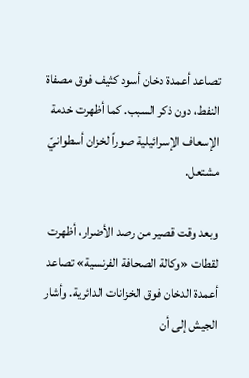تصاعد أعمدة دخان أسود كثيف فوق مصفاة النفط، دون ذكر السبب. كما أظهرت خدمة الإسعاف الإسرائيلية صوراً لخزان أسطوانيّ مشتعل.

وبعد وقت قصير من رصد الأضرار، أظهرت لقطات «وكالة الصحافة الفرنسية» تصاعد أعمدة الدخان فوق الخزانات الدائرية. وأشار الجيش إلى أن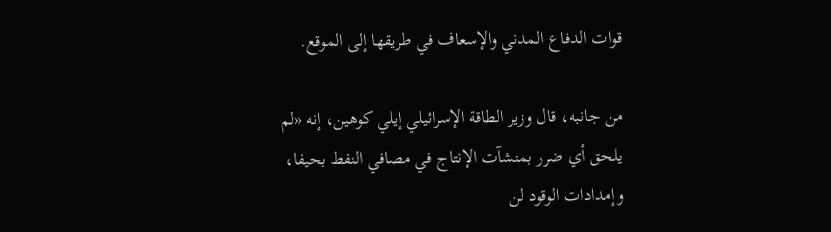قوات الدفاع المدني والإسعاف في طريقها إلى الموقع.

من جانبه، قال وزير الطاقة الإسرائيلي إيلي كوهين، إنه «لم يلحق أي ضرر بمنشآت الإنتاج في مصافي النفط بحيفا، وإمدادات الوقود لن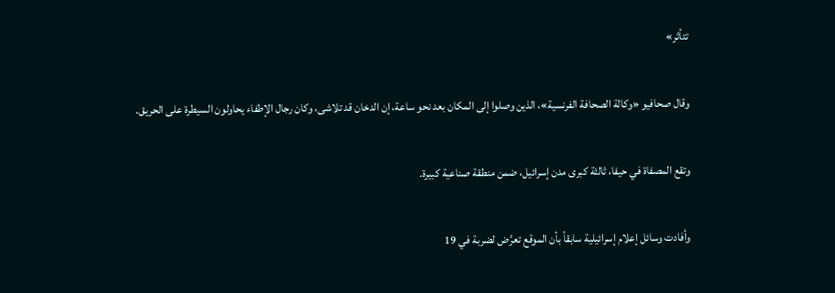تتأثر»

وقال صحافيو «وكالة الصحافة الفرنسية»، الذين وصلوا إلى المكان بعد نحو ساعة، إن الدخان قد تلاشى، وكان رجال الإطفاء يحاولون السيطرة على الحريق.

وتقع المصفاة في حيفا، ثالثة كبرى مدن إسرائيل، ضمن منطقة صناعية كبيرة.

وأفادت وسائل إعلام إسرائيلية سابقاً بأن الموقع تعرَّض لضربة في 19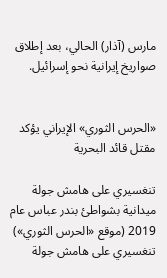مارس (آذار) الحالي، بعد إطلاق صواريخ إيرانية نحو إسرائيل.


«الحرس الثوري» الإيراني يؤكد مقتل قائد البحرية

تنغسيري على هامش جولة ميدانية بشواطئ بندر عباس عام 2019 (موقع «الحرس الثوري»)
تنغسيري على هامش جولة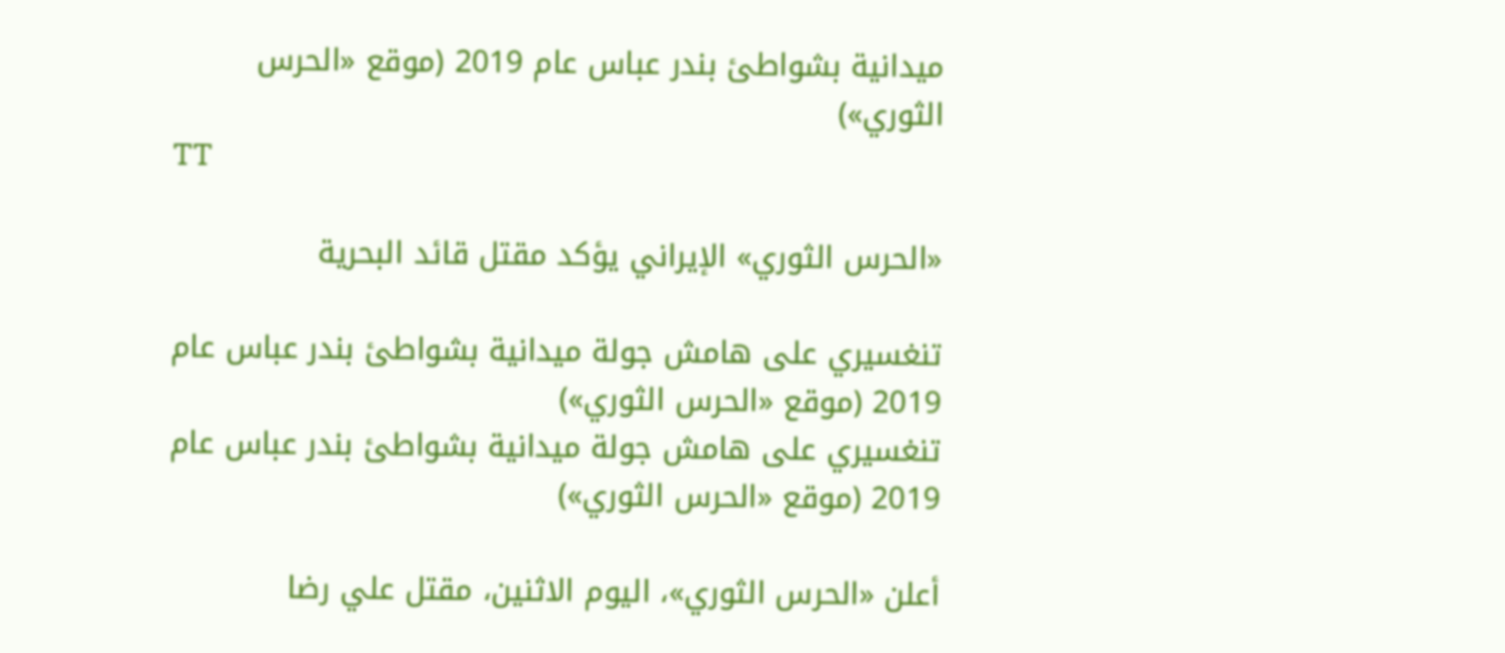ميدانية بشواطئ بندر عباس عام 2019 (موقع «الحرس الثوري»)
TT

«الحرس الثوري» الإيراني يؤكد مقتل قائد البحرية

تنغسيري على هامش جولة ميدانية بشواطئ بندر عباس عام 2019 (موقع «الحرس الثوري»)
تنغسيري على هامش جولة ميدانية بشواطئ بندر عباس عام 2019 (موقع «الحرس الثوري»)

أعلن «الحرس الثوري»، اليوم الاثنين، مقتل علي رضا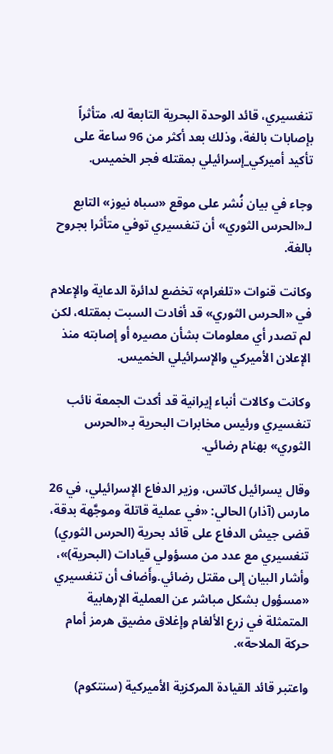تنغسيري، قائد الوحدة البحرية التابعة له، متأثراً بإصابات بالغة، وذلك بعد أكثر من 96 ساعة على تأكيد أميركي_إسرائيلي بمقتله فجر الخميس.

وجاء في بيان نُشر على موقع «سباه نيوز» التابع لـ«الحرس الثوري» أن تنغسيري توفي متأثرا بجروح بالغة.

وكانت قنوات «تلغرام» تخضع لدائرة الدعاية والإعلام في «الحرس الثوري» قد أفادت السبت بمقتله، لكن لم تصدر أي معلومات بشأن مصيره أو إصابته منذ الإعلان الأميركي والإسرائيلي الخميس.

وكانت وكالات أنباء إيرانية قد أكدت الجمعة نائب تنغسيري ورئيس ‌مخابرات البحرية بـ«الحرس الثوري» بهنام رضائي.

وقال يسرائيل كاتس، وزير الدفاع الإسرائيلي، في 26 مارس (آذار) الحالي: «في عملية قاتلة وموجَّهة بدقة، قضى جيش الدفاع على قائد بحرية (الحرس الثوري) تنغسيري مع عدد من مسؤولي قيادات (البحرية)»، وأشار البيان إلى مقتل رضائي.وأَضاف أن تنغسيري «مسؤول بشكل مباشر عن العملية الإرهابية المتمثلة في زرع الألغام وإغلاق مضيق هرمز أمام حركة الملاحة».

واعتبر قائد القيادة المركزية الأميركية (سنتكوم)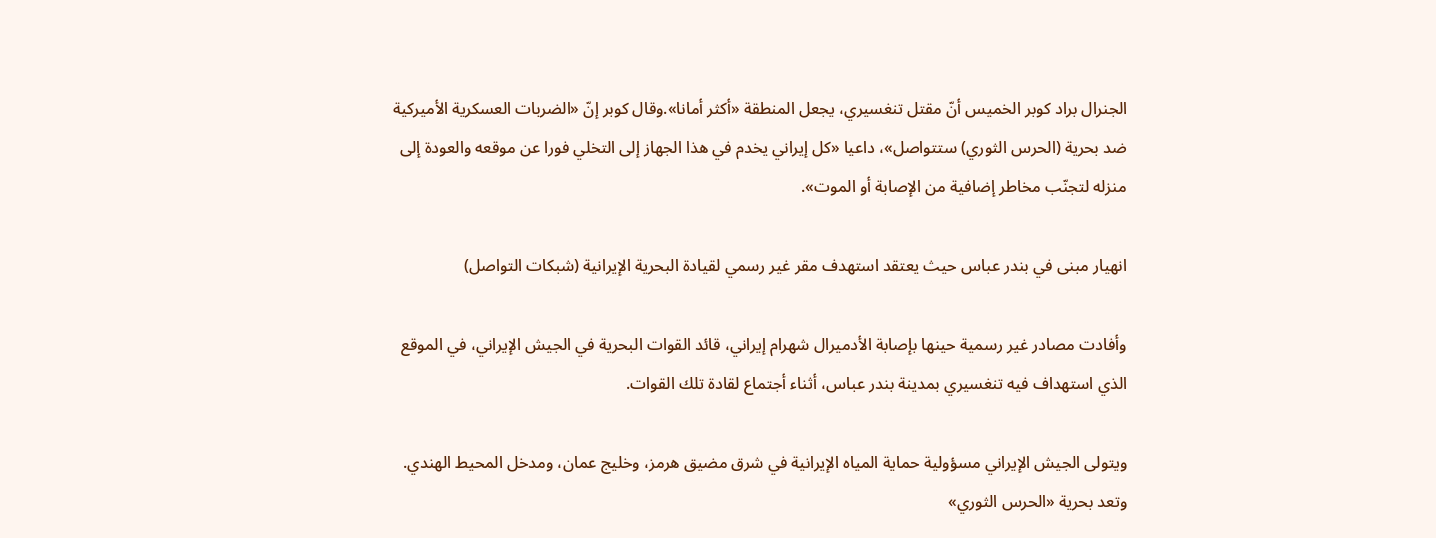الجنرال براد كوبر الخميس أنّ مقتل تنغسيري، يجعل المنطقة «أكثر أمانا».وقال كوبر إنّ «الضربات العسكرية الأميركية ضد بحرية (الحرس الثوري) ستتواصل»، داعيا «كل إيراني يخدم في هذا الجهاز إلى التخلي فورا عن موقعه والعودة إلى منزله لتجنّب مخاطر إضافية من الإصابة أو الموت».

انهيار مبنى في بندر عباس حيث يعتقد استهدف مقر غير رسمي لقيادة البحرية الإيرانية (شبكات التواصل)

وأفادت مصادر غير رسمية حينها بإصابة الأدميرال شهرام إيراني، قائد القوات البحرية في الجيش الإيراني، في الموقع الذي استهداف فيه تنغسيري بمدينة بندر عباس، أثناء أجتماع لقادة تلك القوات.

ويتولى الجيش الإيراني مسؤولية حماية المياه الإيرانية في شرق مضيق هرمز، وخليج عمان، ومدخل المحيط الهندي. وتعد بحرية «الحرس الثوري»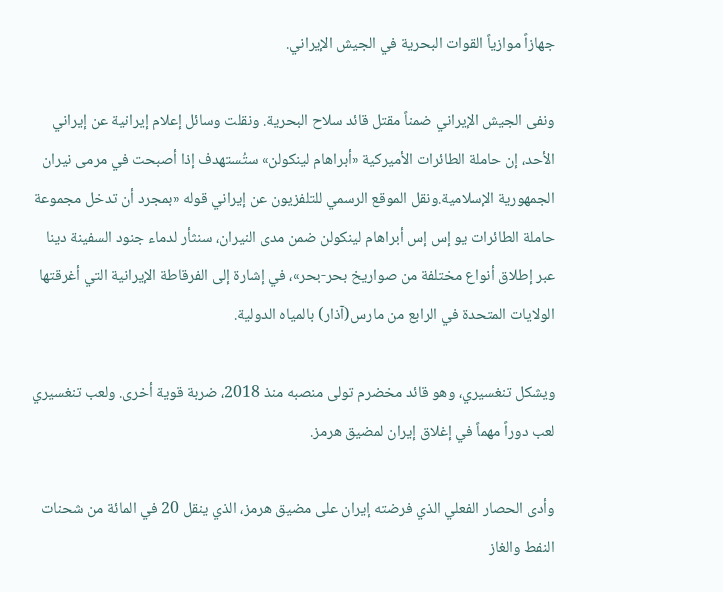جهازاً موازياً القوات البحرية في الجيش الإيراني.

ونفى الجيش الإيراني ضمناً مقتل قائد سلاح البحرية. ونقلت وسائل إعلام إيرانية عن إيراني الأحد، إن حاملة الطائرات الأميركية «أبراهام لينكولن» ستُستهدف إذا أصبحت في مرمى نيران الجمهورية الإسلامية.ونقل الموقع الرسمي للتلفزيون عن إيراني قوله «بمجرد أن تدخل مجموعة حاملة الطائرات يو إس إس أبراهام لينكولن ضمن مدى النيران، سنثأر لدماء جنود السفينة دينا عبر إطلاق أنواع مختلفة من صواريخ بحر-بحر»، في إشارة إلى الفرقاطة الإيرانية التي أغرقتها الولايات المتحدة في الرابع من مارس(آذار) بالمياه الدولية.

ويشكل تنغسيري، وهو قائد مخضرم تولى منصبه منذ 2018، ضربة قوية أخرى. ولعب تنغسيري لعب دوراً مهماً في إغلاق إيران لمضيق هرمز.

وأدى الحصار الفعلي الذي فرضته إيران على مضيق هرمز، الذي ينقل 20 في المائة من شحنات النفط والغاز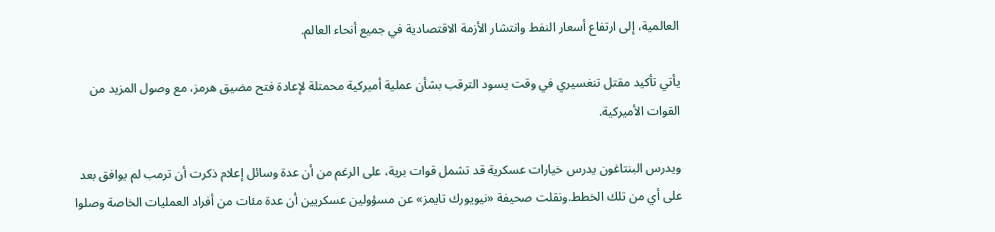العالمية، إلى ارتفاع أسعار النفط وانتشار الأزمة ‌الاقتصادية في جميع أنحاء العالم.

يأتي تأكيد مقتل تنغسيري في وقت يسود الترقب بشأن عملية أميركية محمتلة لإعادة فتح مضيق هرمز، مع وصول المزيد من القوات الأميركية.

ويدرس البنتاغون يدرس خيارات عسكرية قد تشمل قوات برية، على الرغم من أن عدة وسائل إعلام ذكرت أن ترمب لم يوافق بعد على أي من تلك الخطط.ونقلت صحيفة «نيويورك تايمز» عن مسؤولين عسكريين أن عدة مئات من أفراد العمليات الخاصة وصلوا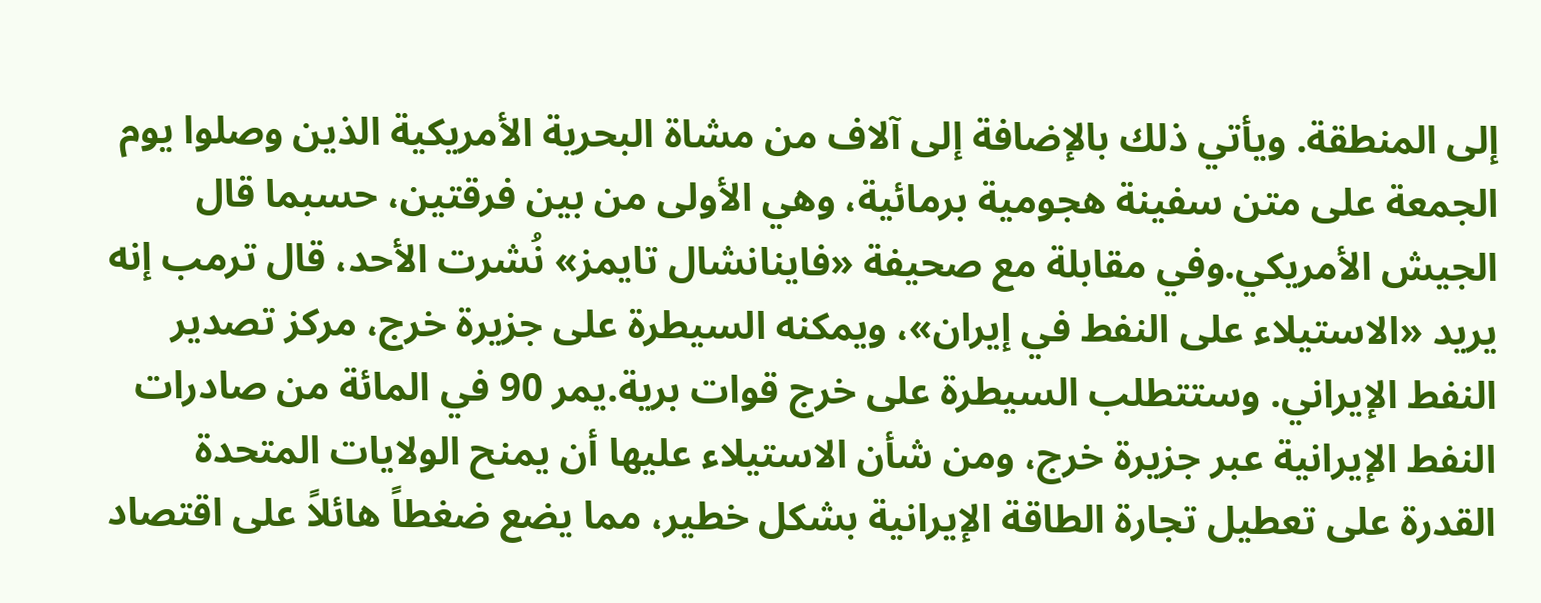إلى المنطقة. ويأتي ذلك بالإضافة إلى آلاف من مشاة البحرية الأمريكية الذين وصلوا يوم الجمعة على متن سفينة هجومية برمائية، وهي الأولى من بين فرقتين، حسبما قال الجيش الأمريكي.وفي مقابلة مع صحيفة «فاينانشال تايمز» نُشرت الأحد، قال ترمب إنه يريد «الاستيلاء على النفط في إيران»، ويمكنه السيطرة على جزيرة خرج، مركز تصدير النفط الإيراني. وستتطلب السيطرة على خرج قوات برية.يمر 90 في المائة من صادرات النفط الإيرانية عبر جزيرة خرج، ومن شأن الاستيلاء عليها أن يمنح الولايات المتحدة القدرة على تعطيل تجارة الطاقة الإيرانية بشكل خطير، مما يضع ضغطاً هائلاً على اقتصاد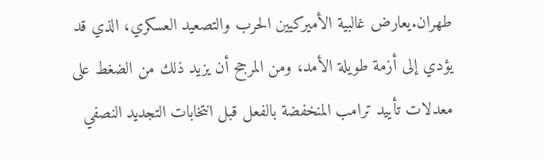طهران.يعارض غالبية الأميركيين الحرب والتصعيد العسكري، الذي قد يؤدي إلى أزمة طويلة الأمد، ومن المرجح أن يزيد ذلك من الضغط على معدلات تأييد ترامب المنخفضة بالفعل قبل انتخابات التجديد النصفي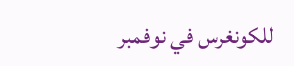للكونغرس في نوفمبر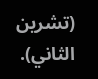(تشرين الثاني).